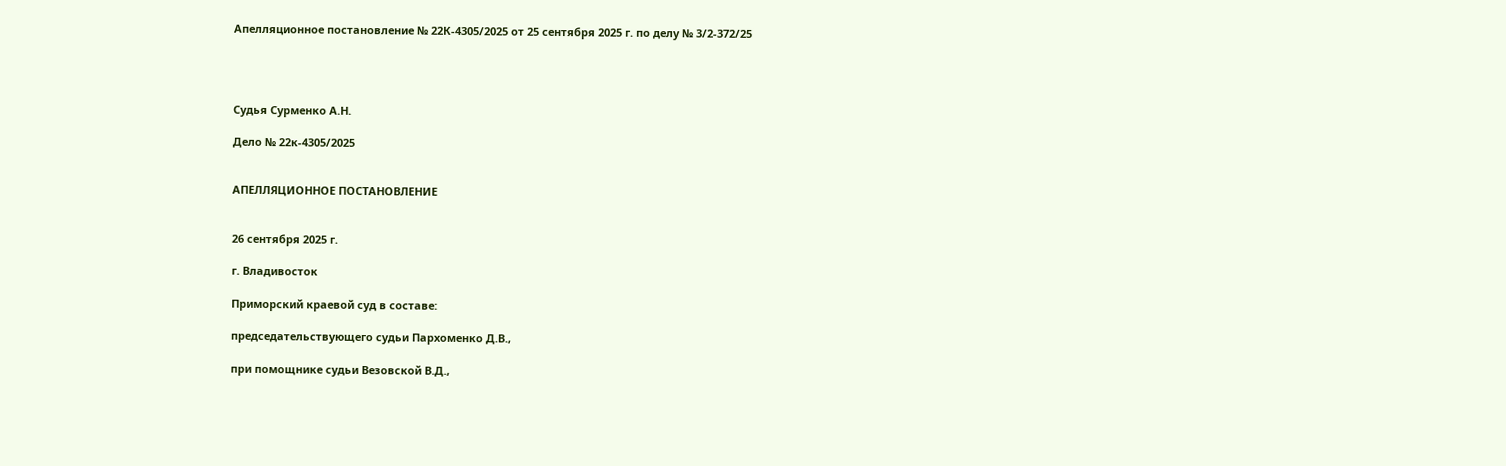Апелляционное постановление № 22К-4305/2025 от 25 сентября 2025 г. по делу № 3/2-372/25




Судья Сурменко А.Н.

Дело № 22к-4305/2025


АПЕЛЛЯЦИОННОЕ ПОСТАНОВЛЕНИЕ


26 сентября 2025 г.

г. Владивосток

Приморский краевой суд в составе:

председательствующего судьи Пархоменко Д.В.,

при помощнике судьи Везовской В.Д.,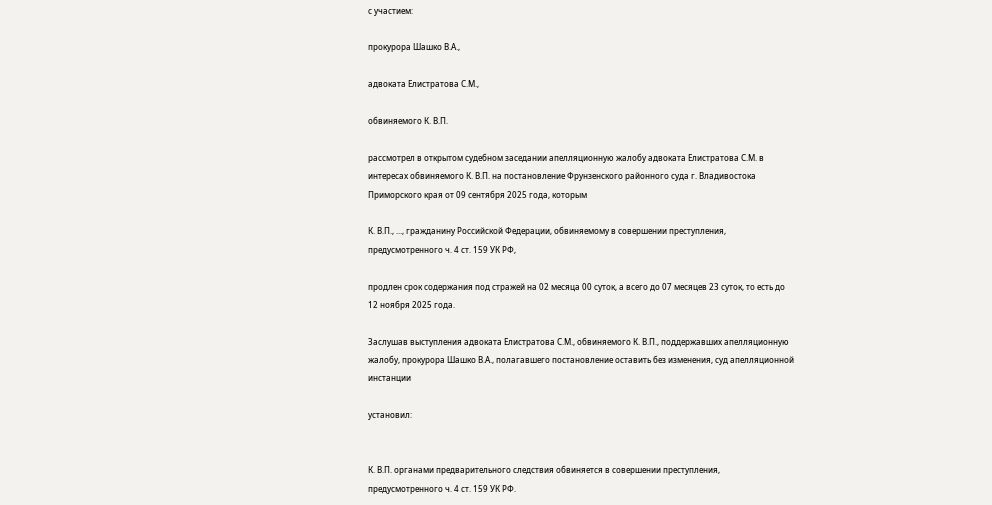с участием:

прокурора Шашко В.А.,

адвоката Елистратова С.М.,

обвиняемого К. В.П.

рассмотрел в открытом судебном заседании апелляционную жалобу адвоката Елистратова С.М. в интересах обвиняемого К. В.П. на постановление Фрунзенского районного суда г. Владивостока Приморского края от 09 сентября 2025 года, которым

К. В.П., ..., гражданину Российской Федерации, обвиняемому в совершении преступления, предусмотренного ч. 4 ст. 159 УК РФ,

продлен срок содержания под стражей на 02 месяца 00 суток, а всего до 07 месяцев 23 суток, то есть до 12 ноября 2025 года.

Заслушав выступления адвоката Елистратова С.М., обвиняемого К. В.П., поддержавших апелляционную жалобу, прокурора Шашко В.А., полагавшего постановление оставить без изменения, суд апелляционной инстанции

установил:


К. В.П. органами предварительного следствия обвиняется в совершении преступления, предусмотренного ч. 4 ст. 159 УК РФ.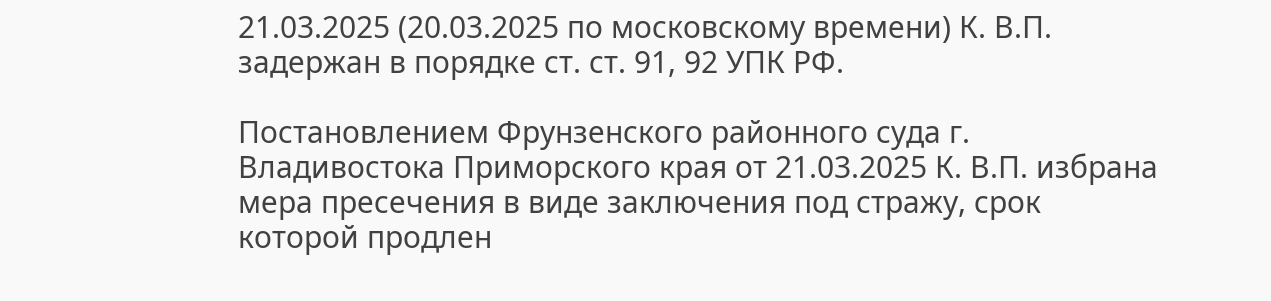21.03.2025 (20.03.2025 по московскому времени) К. В.П. задержан в порядке ст. ст. 91, 92 УПК РФ.

Постановлением Фрунзенского районного суда г. Владивостока Приморского края от 21.03.2025 К. В.П. избрана мера пресечения в виде заключения под стражу, срок которой продлен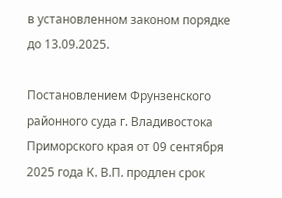в установленном законом порядке до 13.09.2025.

Постановлением Фрунзенского районного суда г. Владивостока Приморского края от 09 сентября 2025 года К. В.П. продлен срок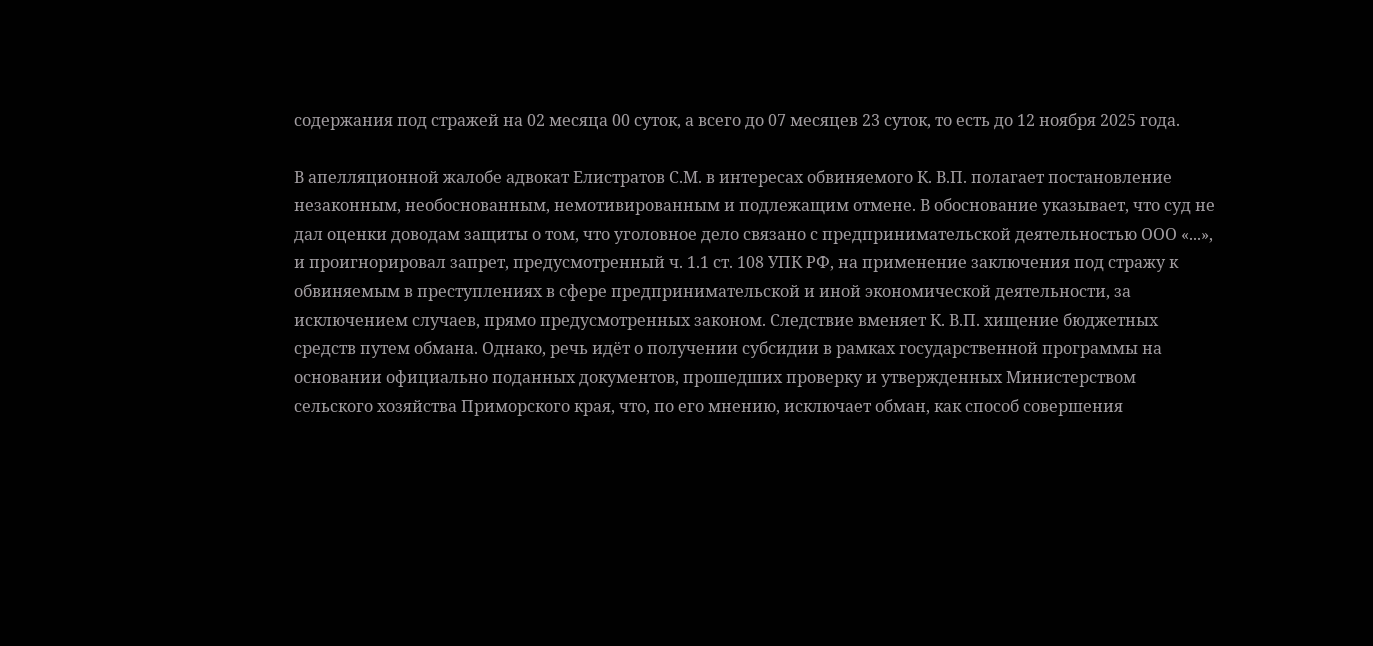содержания под стражей на 02 месяца 00 суток, а всего до 07 месяцев 23 суток, то есть до 12 ноября 2025 года.

В апелляционной жалобе адвокат Елистратов С.М. в интересах обвиняемого К. В.П. полагает постановление незаконным, необоснованным, немотивированным и подлежащим отмене. В обоснование указывает, что суд не дал оценки доводам защиты о том, что уголовное дело связано с предпринимательской деятельностью ООО «...», и проигнорировал запрет, предусмотренный ч. 1.1 ст. 108 УПК РФ, на применение заключения под стражу к обвиняемым в преступлениях в сфере предпринимательской и иной экономической деятельности, за исключением случаев, прямо предусмотренных законом. Следствие вменяет К. В.П. хищение бюджетных средств путем обмана. Однако, речь идёт о получении субсидии в рамках государственной программы на основании официально поданных документов, прошедших проверку и утвержденных Министерством сельского хозяйства Приморского края, что, по его мнению, исключает обман, как способ совершения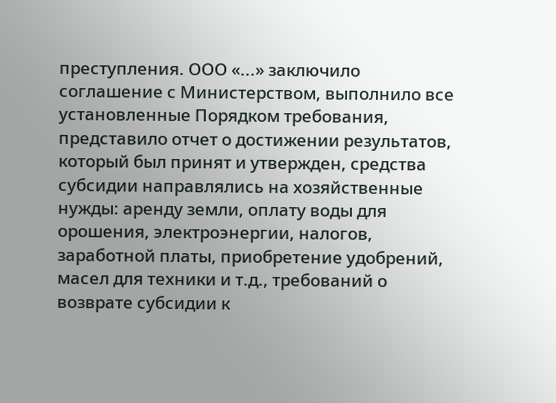преступления. ООО «...» заключило соглашение с Министерством, выполнило все установленные Порядком требования, представило отчет о достижении результатов, который был принят и утвержден, средства субсидии направлялись на хозяйственные нужды: аренду земли, оплату воды для орошения, электроэнергии, налогов, заработной платы, приобретение удобрений, масел для техники и т.д., требований о возврате субсидии к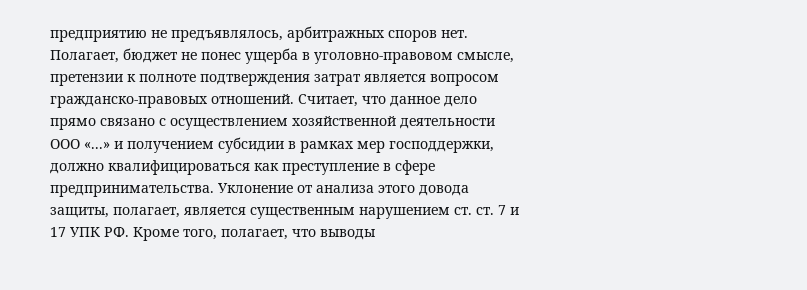предприятию не предъявлялось, арбитражных споров нет. Полагает, бюджет не понес ущерба в уголовно-правовом смысле, претензии к полноте подтверждения затрат является вопросом гражданско-правовых отношений. Считает, что данное дело прямо связано с осуществлением хозяйственной деятельности ООО «...» и получением субсидии в рамках мер господдержки, должно квалифицироваться как преступление в сфере предпринимательства. Уклонение от анализа этого довода защиты, полагает, является существенным нарушением ст. ст. 7 и 17 УПК РФ. Кроме того, полагает, что выводы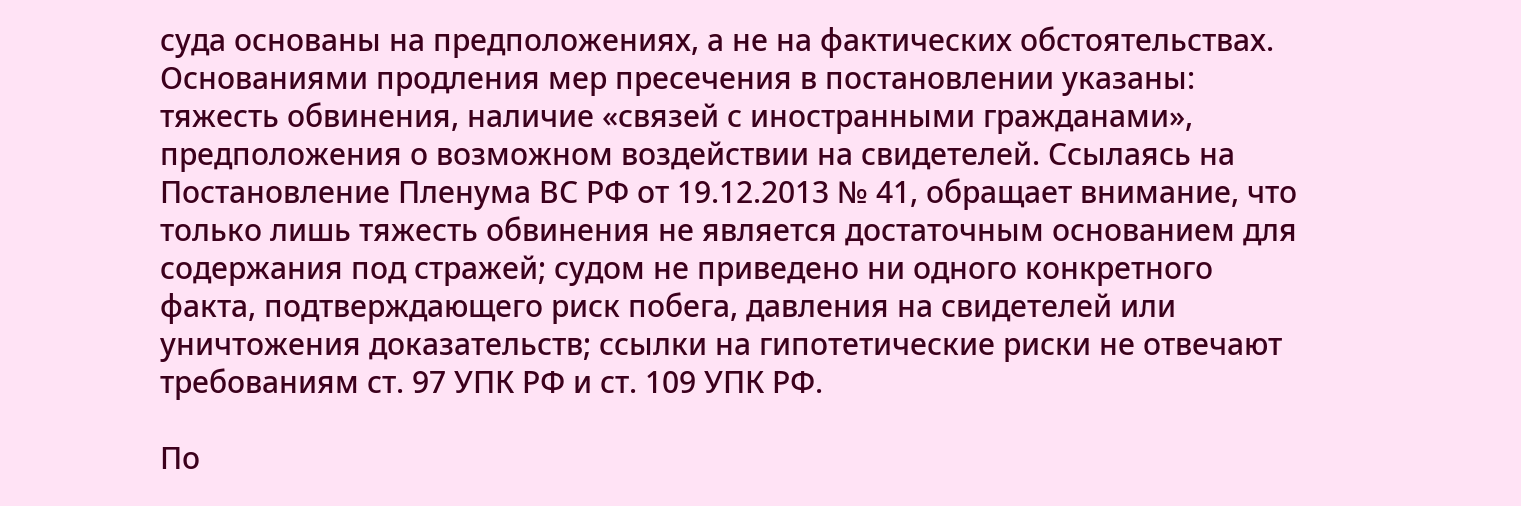суда основаны на предположениях, а не на фактических обстоятельствах. Основаниями продления мер пресечения в постановлении указаны: тяжесть обвинения, наличие «связей с иностранными гражданами», предположения о возможном воздействии на свидетелей. Ссылаясь на Постановление Пленума ВС РФ от 19.12.2013 № 41, обращает внимание, что только лишь тяжесть обвинения не является достаточным основанием для содержания под стражей; судом не приведено ни одного конкретного факта, подтверждающего риск побега, давления на свидетелей или уничтожения доказательств; ссылки на гипотетические риски не отвечают требованиям ст. 97 УПК РФ и ст. 109 УПК РФ.

По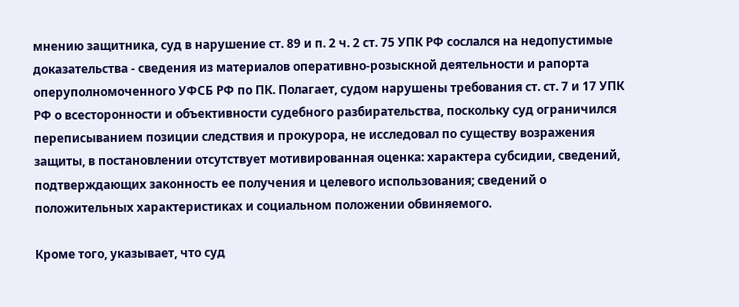мнению защитника, суд в нарушение ст. 89 и п. 2 ч. 2 ст. 75 УПК РФ сослался на недопустимые доказательства - сведения из материалов оперативно-розыскной деятельности и рапорта оперуполномоченного УФСБ РФ по ПК. Полагает, судом нарушены требования ст. ст. 7 и 17 УПК РФ о всесторонности и объективности судебного разбирательства, поскольку суд ограничился переписыванием позиции следствия и прокурора, не исследовал по существу возражения защиты, в постановлении отсутствует мотивированная оценка: характера субсидии, сведений, подтверждающих законность ее получения и целевого использования; сведений о положительных характеристиках и социальном положении обвиняемого.

Кроме того, указывает, что суд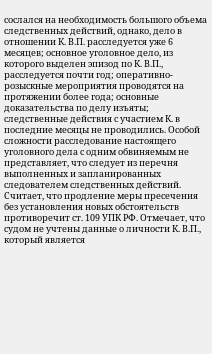сослался на необходимость большого объема следственных действий, однако, дело в отношении К. В.П. расследуется уже 6 месяцев; основное уголовное дело, из которого выделен эпизод по К. В.П., расследуется почти год; оперативно-розыскные мероприятия проводятся на протяжении более года; основные доказательства по делу изъяты; следственные действия с участием К. в последние месяцы не проводились. Особой сложности расследование настоящего уголовного дела с одним обвиняемым не представляет, что следует из перечня выполненных и запланированных следователем следственных действий. Считает, что продление меры пресечения без установления новых обстоятельств противоречит ст. 109 УПК РФ. Отмечает, что судом не учтены данные о личности К. В.П., который является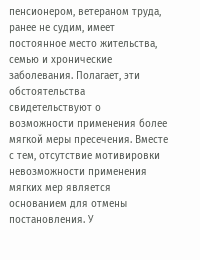пенсионером, ветераном труда, ранее не судим, имеет постоянное место жительства, семью и хронические заболевания. Полагает, эти обстоятельства свидетельствуют о возможности применения более мягкой меры пресечения. Вместе с тем, отсутствие мотивировки невозможности применения мягких мер является основанием для отмены постановления. У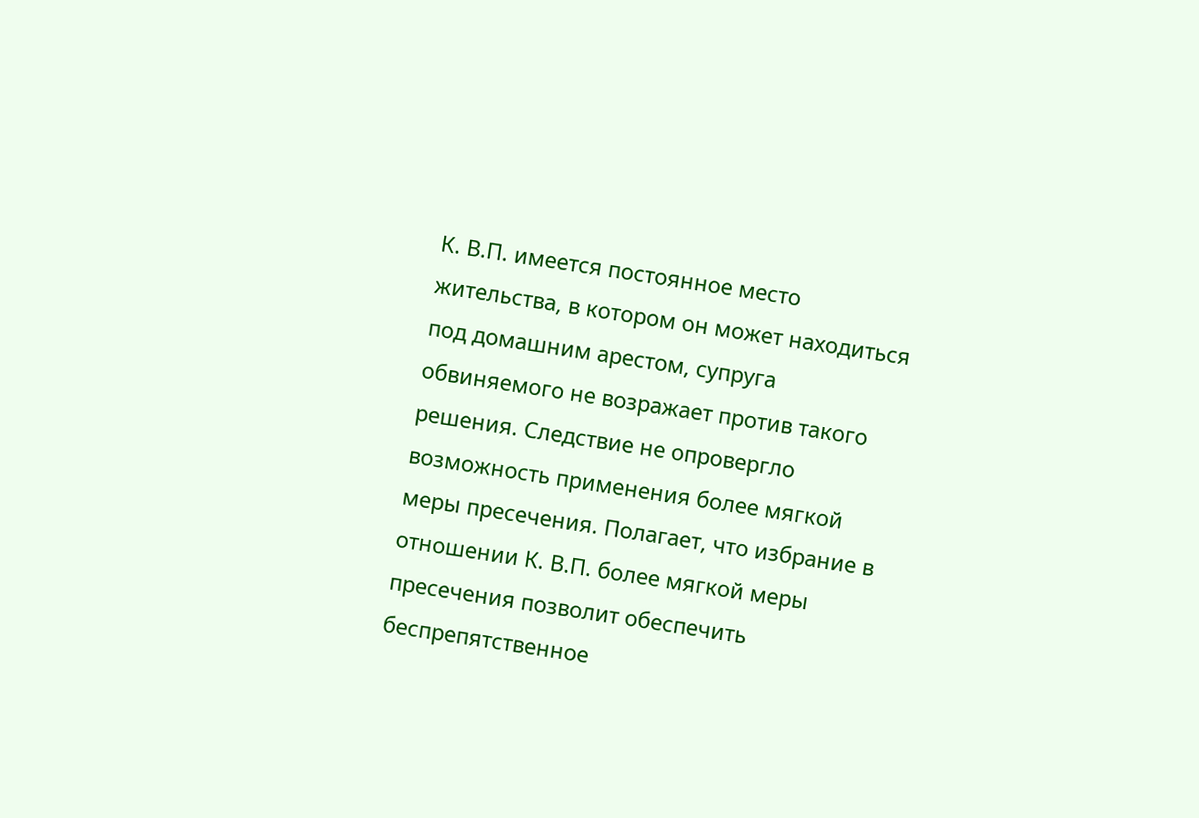К. В.П. имеется постоянное место жительства, в котором он может находиться под домашним арестом, супруга обвиняемого не возражает против такого решения. Следствие не опровергло возможность применения более мягкой меры пресечения. Полагает, что избрание в отношении К. В.П. более мягкой меры пресечения позволит обеспечить беспрепятственное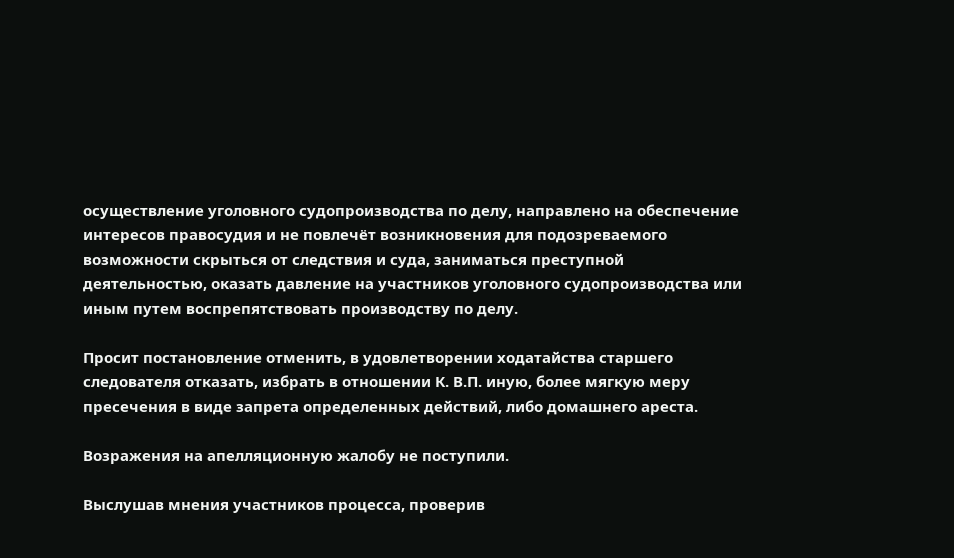осуществление уголовного судопроизводства по делу, направлено на обеспечение интересов правосудия и не повлечёт возникновения для подозреваемого возможности скрыться от следствия и суда, заниматься преступной деятельностью, оказать давление на участников уголовного судопроизводства или иным путем воспрепятствовать производству по делу.

Просит постановление отменить, в удовлетворении ходатайства старшего следователя отказать, избрать в отношении К. В.П. иную, более мягкую меру пресечения в виде запрета определенных действий, либо домашнего ареста.

Возражения на апелляционную жалобу не поступили.

Выслушав мнения участников процесса, проверив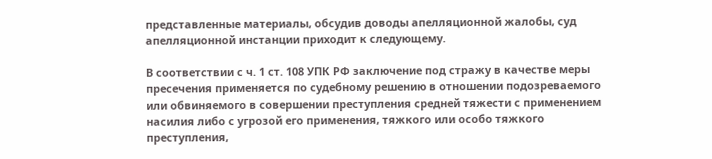представленные материалы, обсудив доводы апелляционной жалобы, суд апелляционной инстанции приходит к следующему.

В соответствии с ч. 1 ст. 108 УПК РФ заключение под стражу в качестве меры пресечения применяется по судебному решению в отношении подозреваемого или обвиняемого в совершении преступления средней тяжести с применением насилия либо с угрозой его применения, тяжкого или особо тяжкого преступления,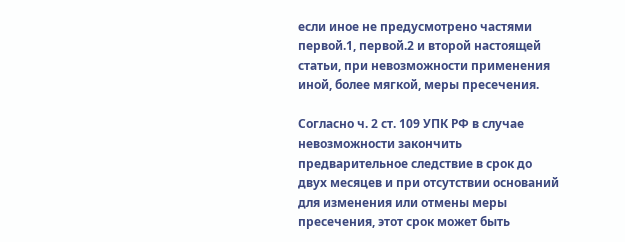если иное не предусмотрено частями первой.1, первой.2 и второй настоящей статьи, при невозможности применения иной, более мягкой, меры пресечения.

Согласно ч. 2 ст. 109 УПК РФ в случае невозможности закончить предварительное следствие в срок до двух месяцев и при отсутствии оснований для изменения или отмены меры пресечения, этот срок может быть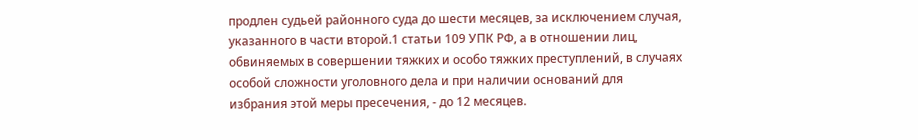продлен судьей районного суда до шести месяцев, за исключением случая, указанного в части второй.1 статьи 109 УПК РФ, а в отношении лиц, обвиняемых в совершении тяжких и особо тяжких преступлений, в случаях особой сложности уголовного дела и при наличии оснований для избрания этой меры пресечения, - до 12 месяцев.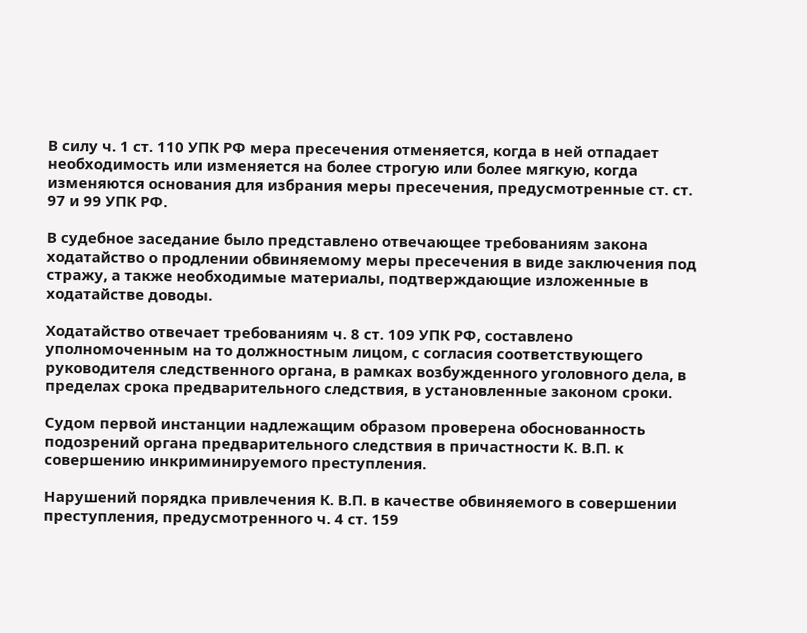В силу ч. 1 ст. 110 УПК РФ мера пресечения отменяется, когда в ней отпадает необходимость или изменяется на более строгую или более мягкую, когда изменяются основания для избрания меры пресечения, предусмотренные ст. ст. 97 и 99 УПК РФ.

В судебное заседание было представлено отвечающее требованиям закона ходатайство о продлении обвиняемому меры пресечения в виде заключения под стражу, а также необходимые материалы, подтверждающие изложенные в ходатайстве доводы.

Ходатайство отвечает требованиям ч. 8 ст. 109 УПК РФ, составлено уполномоченным на то должностным лицом, с согласия соответствующего руководителя следственного органа, в рамках возбужденного уголовного дела, в пределах срока предварительного следствия, в установленные законом сроки.

Судом первой инстанции надлежащим образом проверена обоснованность подозрений органа предварительного следствия в причастности К. В.П. к совершению инкриминируемого преступления.

Нарушений порядка привлечения К. В.П. в качестве обвиняемого в совершении преступления, предусмотренного ч. 4 ст. 159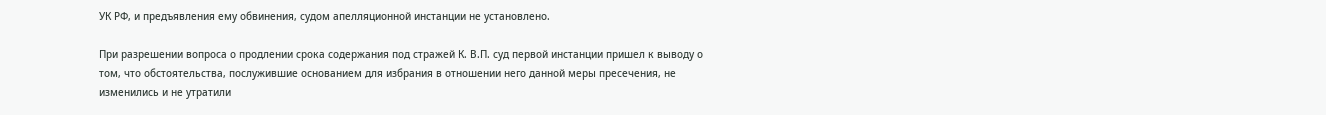УК РФ, и предъявления ему обвинения, судом апелляционной инстанции не установлено.

При разрешении вопроса о продлении срока содержания под стражей К. В.П. суд первой инстанции пришел к выводу о том, что обстоятельства, послужившие основанием для избрания в отношении него данной меры пресечения, не изменились и не утратили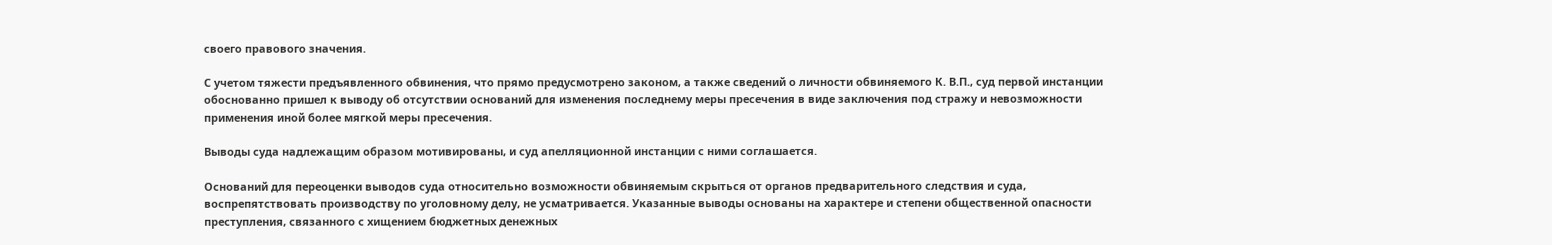своего правового значения.

С учетом тяжести предъявленного обвинения, что прямо предусмотрено законом, а также сведений о личности обвиняемого К. В.П., суд первой инстанции обоснованно пришел к выводу об отсутствии оснований для изменения последнему меры пресечения в виде заключения под стражу и невозможности применения иной более мягкой меры пресечения.

Выводы суда надлежащим образом мотивированы, и суд апелляционной инстанции с ними соглашается.

Оснований для переоценки выводов суда относительно возможности обвиняемым скрыться от органов предварительного следствия и суда, воспрепятствовать производству по уголовному делу, не усматривается. Указанные выводы основаны на характере и степени общественной опасности преступления, связанного с хищением бюджетных денежных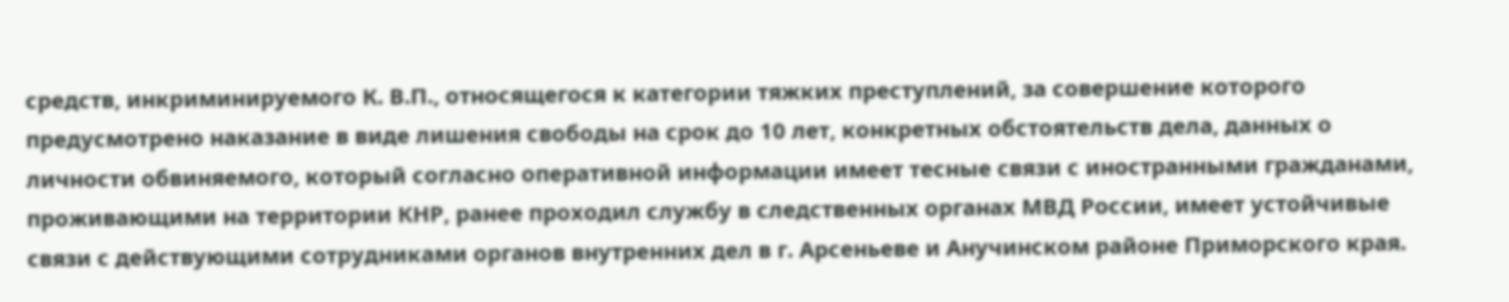средств, инкриминируемого К. В.П., относящегося к категории тяжких преступлений, за совершение которого предусмотрено наказание в виде лишения свободы на срок до 10 лет, конкретных обстоятельств дела, данных о личности обвиняемого, который согласно оперативной информации имеет тесные связи с иностранными гражданами, проживающими на территории КНР, ранее проходил службу в следственных органах МВД России, имеет устойчивые связи с действующими сотрудниками органов внутренних дел в г. Арсеньеве и Анучинском районе Приморского края.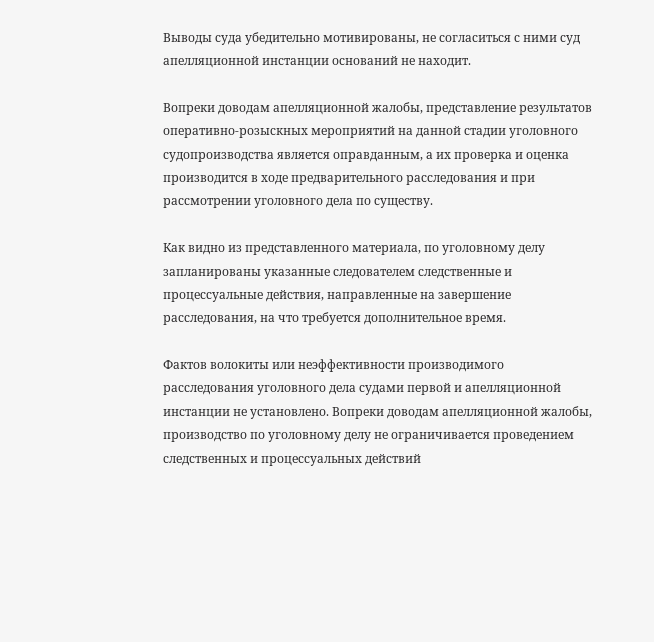Выводы суда убедительно мотивированы, не согласиться с ними суд апелляционной инстанции оснований не находит.

Вопреки доводам апелляционной жалобы, представление результатов оперативно-розыскных мероприятий на данной стадии уголовного судопроизводства является оправданным, а их проверка и оценка производится в ходе предварительного расследования и при рассмотрении уголовного дела по существу.

Как видно из представленного материала, по уголовному делу запланированы указанные следователем следственные и процессуальные действия, направленные на завершение расследования, на что требуется дополнительное время.

Фактов волокиты или неэффективности производимого расследования уголовного дела судами первой и апелляционной инстанции не установлено. Вопреки доводам апелляционной жалобы, производство по уголовному делу не ограничивается проведением следственных и процессуальных действий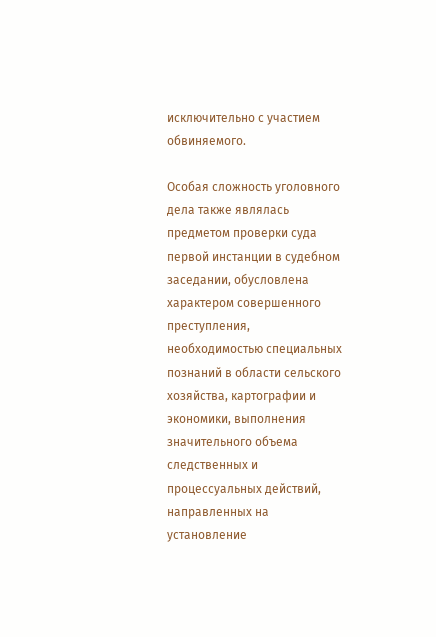исключительно с участием обвиняемого.

Особая сложность уголовного дела также являлась предметом проверки суда первой инстанции в судебном заседании, обусловлена характером совершенного преступления, необходимостью специальных познаний в области сельского хозяйства, картографии и экономики, выполнения значительного объема следственных и процессуальных действий, направленных на установление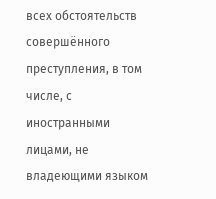всех обстоятельств совершённого преступления, в том числе, с иностранными лицами, не владеющими языком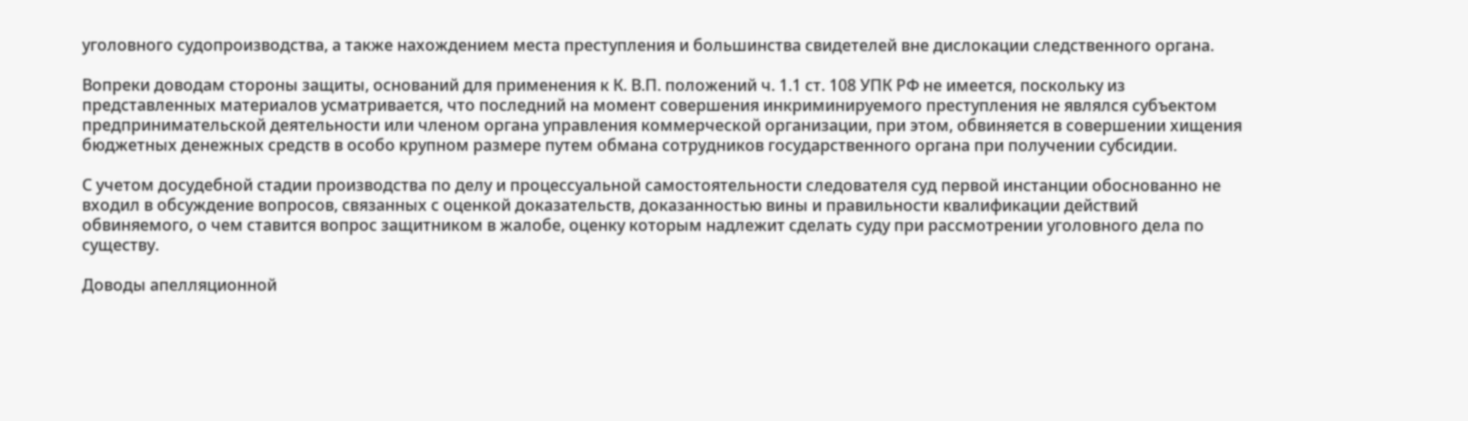уголовного судопроизводства, а также нахождением места преступления и большинства свидетелей вне дислокации следственного органа.

Вопреки доводам стороны защиты, оснований для применения к К. В.П. положений ч. 1.1 ст. 108 УПК РФ не имеется, поскольку из представленных материалов усматривается, что последний на момент совершения инкриминируемого преступления не являлся субъектом предпринимательской деятельности или членом органа управления коммерческой организации, при этом, обвиняется в совершении хищения бюджетных денежных средств в особо крупном размере путем обмана сотрудников государственного органа при получении субсидии.

С учетом досудебной стадии производства по делу и процессуальной самостоятельности следователя суд первой инстанции обоснованно не входил в обсуждение вопросов, связанных с оценкой доказательств, доказанностью вины и правильности квалификации действий обвиняемого, о чем ставится вопрос защитником в жалобе, оценку которым надлежит сделать суду при рассмотрении уголовного дела по существу.

Доводы апелляционной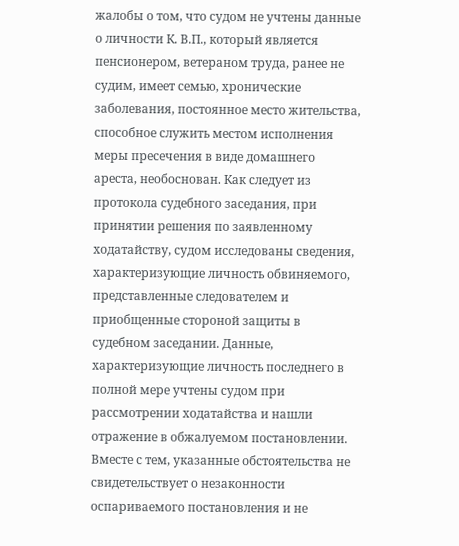жалобы о том, что судом не учтены данные о личности К. В.П., который является пенсионером, ветераном труда, ранее не судим, имеет семью, хронические заболевания, постоянное место жительства, способное служить местом исполнения меры пресечения в виде домашнего ареста, необоснован. Как следует из протокола судебного заседания, при принятии решения по заявленному ходатайству, судом исследованы сведения, характеризующие личность обвиняемого, представленные следователем и приобщенные стороной защиты в судебном заседании. Данные, характеризующие личность последнего в полной мере учтены судом при рассмотрении ходатайства и нашли отражение в обжалуемом постановлении. Вместе с тем, указанные обстоятельства не свидетельствует о незаконности оспариваемого постановления и не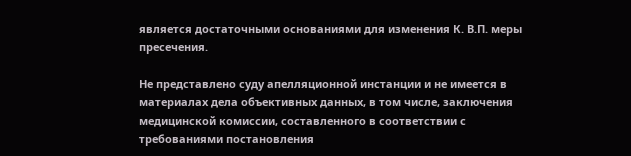является достаточными основаниями для изменения К. В.П. меры пресечения.

Не представлено суду апелляционной инстанции и не имеется в материалах дела объективных данных, в том числе, заключения медицинской комиссии, составленного в соответствии с требованиями постановления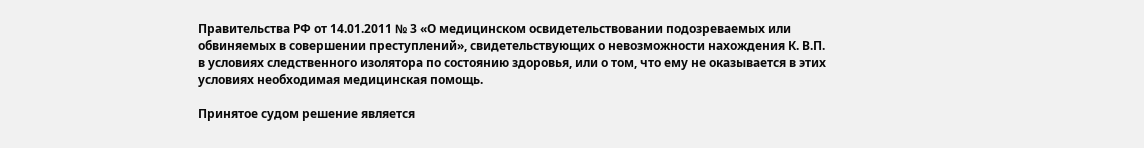Правительства РФ от 14.01.2011 № 3 «О медицинском освидетельствовании подозреваемых или обвиняемых в совершении преступлений», свидетельствующих о невозможности нахождения К. В.П. в условиях следственного изолятора по состоянию здоровья, или о том, что ему не оказывается в этих условиях необходимая медицинская помощь.

Принятое судом решение является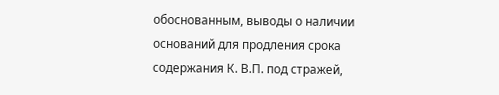обоснованным, выводы о наличии оснований для продления срока содержания К. В.П. под стражей,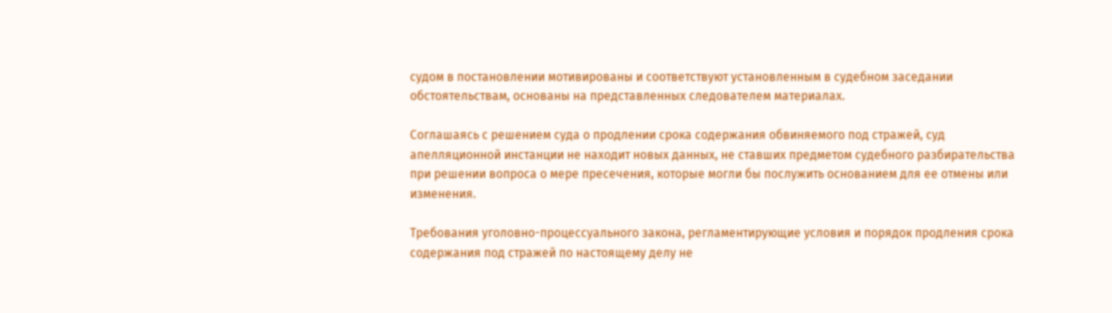судом в постановлении мотивированы и соответствуют установленным в судебном заседании обстоятельствам, основаны на представленных следователем материалах.

Соглашаясь с решением суда о продлении срока содержания обвиняемого под стражей, суд апелляционной инстанции не находит новых данных, не ставших предметом судебного разбирательства при решении вопроса о мере пресечения, которые могли бы послужить основанием для ее отмены или изменения.

Требования уголовно-процессуального закона, регламентирующие условия и порядок продления срока содержания под стражей по настоящему делу не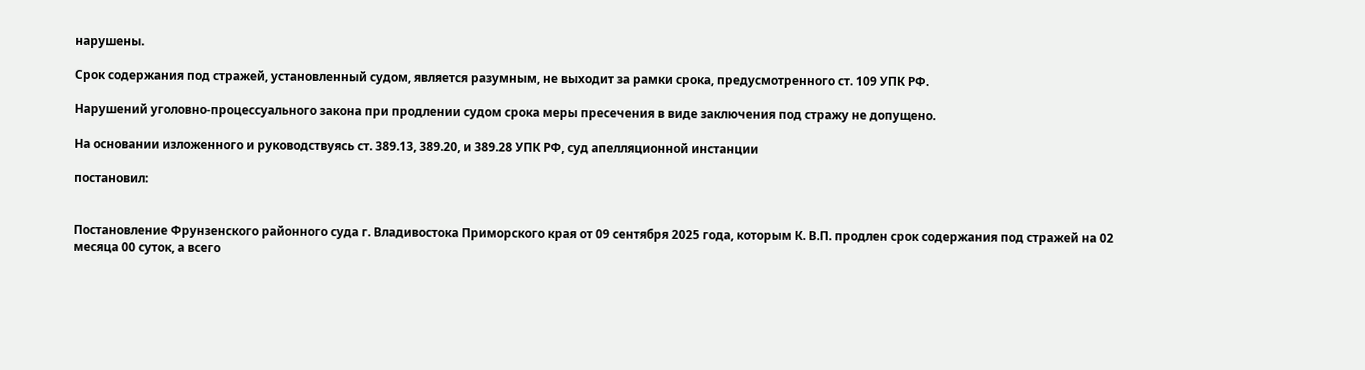нарушены.

Срок содержания под стражей, установленный судом, является разумным, не выходит за рамки срока, предусмотренного ст. 109 УПК РФ.

Нарушений уголовно-процессуального закона при продлении судом срока меры пресечения в виде заключения под стражу не допущено.

На основании изложенного и руководствуясь ст. 389.13, 389.20, и 389.28 УПК РФ, суд апелляционной инстанции

постановил:


Постановление Фрунзенского районного суда г. Владивостока Приморского края от 09 сентября 2025 года, которым К. В.П. продлен срок содержания под стражей на 02 месяца 00 суток, а всего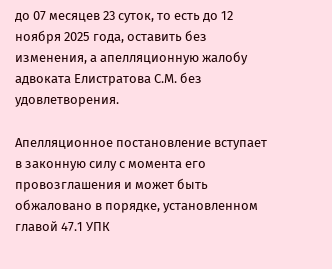до 07 месяцев 23 суток, то есть до 12 ноября 2025 года, оставить без изменения, а апелляционную жалобу адвоката Елистратова С.М. без удовлетворения.

Апелляционное постановление вступает в законную силу с момента его провозглашения и может быть обжаловано в порядке, установленном главой 47.1 УПК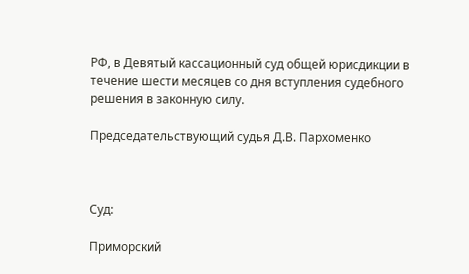РФ, в Девятый кассационный суд общей юрисдикции в течение шести месяцев со дня вступления судебного решения в законную силу.

Председательствующий судья Д.В. Пархоменко



Суд:

Приморский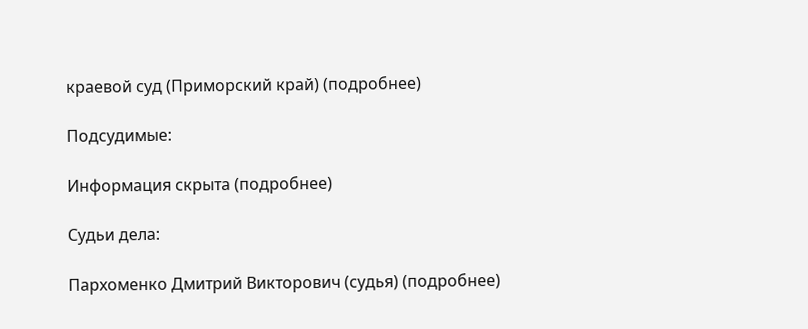краевой суд (Приморский край) (подробнее)

Подсудимые:

Информация скрыта (подробнее)

Судьи дела:

Пархоменко Дмитрий Викторович (судья) (подробнее)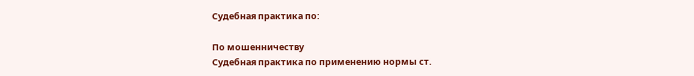Судебная практика по:

По мошенничеству
Судебная практика по применению нормы ст.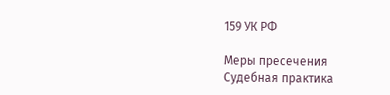159 УК РФ

Меры пресечения
Судебная практика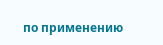по применению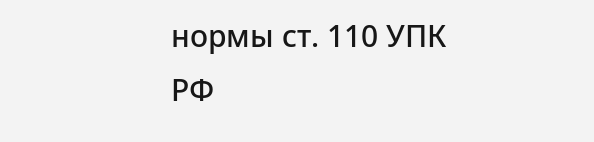нормы ст. 110 УПК РФ